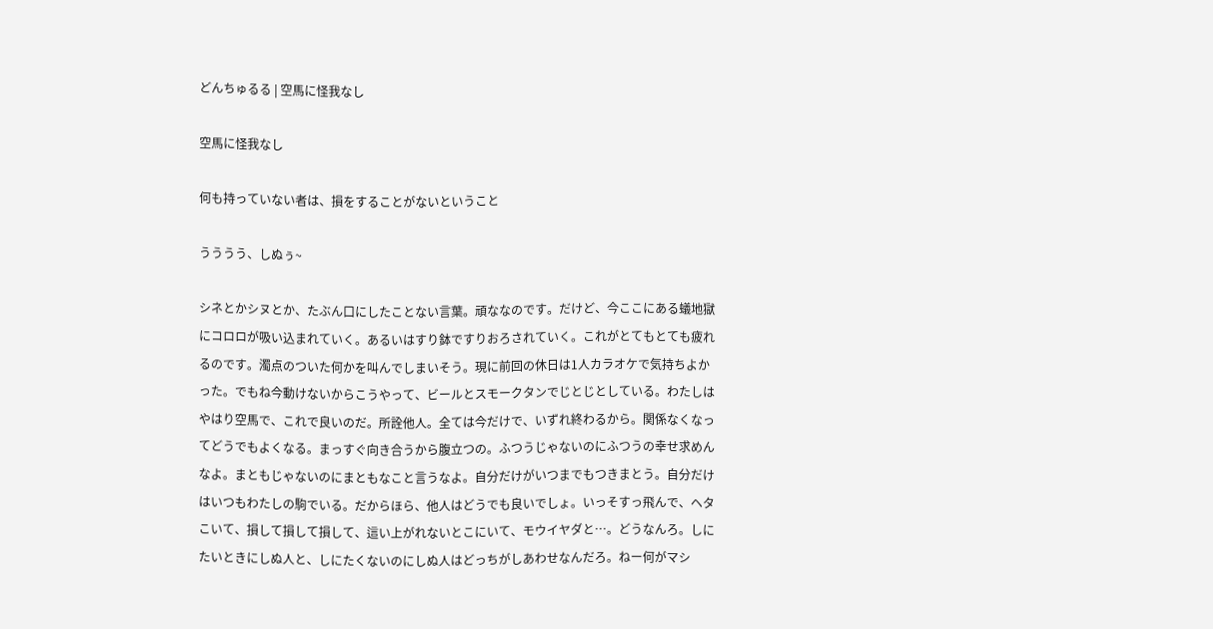どんちゅるる | 空馬に怪我なし

空馬に怪我なし

何も持っていない者は、損をすることがないということ

うううう、しぬぅ~

シネとかシヌとか、たぶん口にしたことない言葉。頑ななのです。だけど、今ここにある蟻地獄にコロロが吸い込まれていく。あるいはすり鉢ですりおろされていく。これがとてもとても疲れるのです。濁点のついた何かを叫んでしまいそう。現に前回の休日は1人カラオケで気持ちよかった。でもね今動けないからこうやって、ビールとスモークタンでじとじとしている。わたしはやはり空馬で、これで良いのだ。所詮他人。全ては今だけで、いずれ終わるから。関係なくなってどうでもよくなる。まっすぐ向き合うから腹立つの。ふつうじゃないのにふつうの幸せ求めんなよ。まともじゃないのにまともなこと言うなよ。自分だけがいつまでもつきまとう。自分だけはいつもわたしの駒でいる。だからほら、他人はどうでも良いでしょ。いっそすっ飛んで、ヘタこいて、損して損して損して、這い上がれないとこにいて、モウイヤダと…。どうなんろ。しにたいときにしぬ人と、しにたくないのにしぬ人はどっちがしあわせなんだろ。ねー何がマシ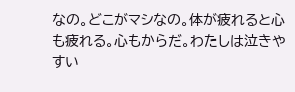なの。どこがマシなの。体が疲れると心も疲れる。心もからだ。わたしは泣きやすい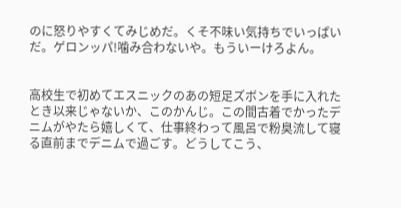のに怒りやすくてみじめだ。くそ不味い気持ちでいっぱいだ。ゲロンッパ!噛み合わないや。もういーけろよん。


高校生で初めてエスニックのあの短足ズボンを手に入れたとき以来じゃないか、このかんじ。この間古着でかったデニムがやたら嬉しくて、仕事終わって風呂で粉臭流して寝る直前までデニムで過ごす。どうしてこう、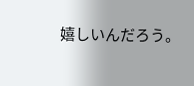嬉しいんだろう。